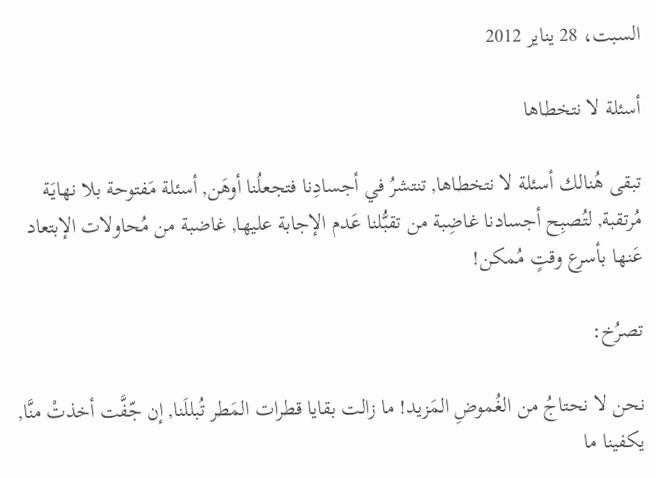السبت، 28 يناير 2012

أسئلة لا نتخطاها

تبقى هُنالك أسئلة لا نتخطاها, تنتشرُ في أجسادِنا فتجعلُنا أوهَن, أسئلة مَفتوحة بلا نهايَة مُرتقبة, لتُصبِح أجسادنا غاضِبة من تقبُّلنا عَدم الإجابة عليها, غاضبة من مُحاولات الإبتعاد عَنها بأسرع وقتٍ مُمكن!

تصرُخ:

نحن لا نحتاجُ من الغُموضِ المَزيد! ما زالت بقايا قطرات المَطر تُبللَنا, إن جّفَّت أخذتْ منَّا, يكفينا ما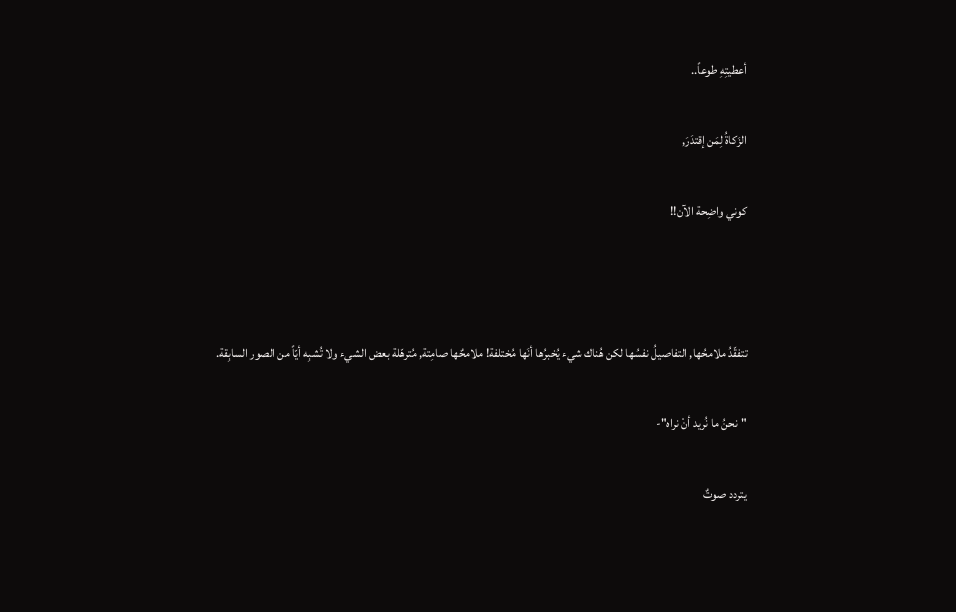أعطيتِهِ طوعاً..

الزَكاةُ لِمَن إقتدَرَ,

كوني واضِحة الآن!!



تتفقّدُ ملامحُها, التفاصيلُ نفسُها لكن هُناك شيء يُخبرُها أنَها مُختلفة! ملامحٌها صامِتة, مُترهّلة بعض الشيء ولا تُشبِه أيّاً من الصور السابِقة.

"نحنُ ما نُريد أنْ نراه"-

يتردد صوتٌ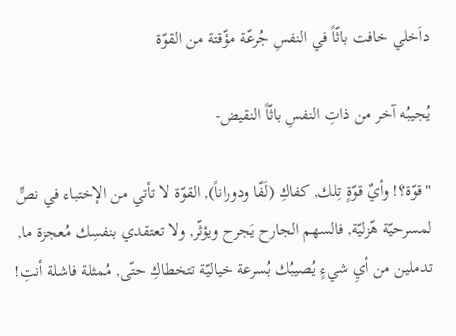داَخلي خافت باثّاً في النفسِ جُرعّة مؤّقتة من القوّة

يُجيبُه آخر من ذاتِ النفسِ باثّاً النقيض-

"قوّة؟! وأيٌ قوّةٍ تِلك, كفاكِ (لَفّا ودوراناً), القوّة لا تأتي من الإختباء في نصٍّ لمسرحيّة هّزليّة, فالسهم الجارح يَجرح ويؤثّر, ولا تعتقدي بنفسِك مُعجزة ما, تدملين من أيِ شيءٍ يُصيبُك بُسرعة خياليّة تتخطاكِ حتّى, مُمثلة فاشلة أنتِ!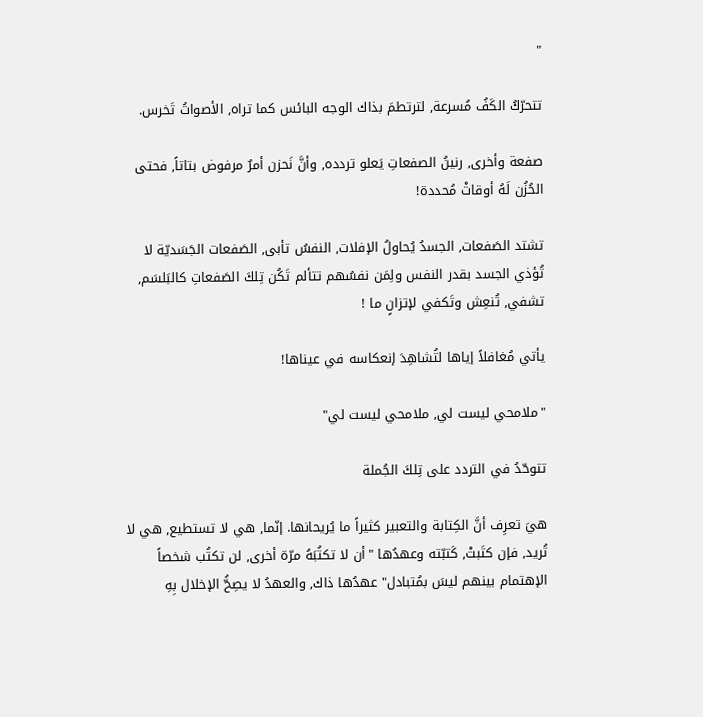"

تتحرّكُ الكَفُ مُسرعة, لترتطمَ بذاك الوجه البائس كما تراه, الأصواتُ تَخرس.

صفعة وأخرى, رنينُ الصفعاتِ يَعلو تردده, وأنَّ نَحزن أمرٌ مرفوض بتاتاً, فحتى الحُزُن لَهُ أوقاتْ مُحددة!

تشتد الصَفعات, الجسدُ يُحاولُ الإفلات, النفسُ تأبى, الصَفعات الجَسَديّة لا تُؤذي الجسد بقدر النفس ولِمَن نفسُهم تتألم تَكُن تِلكَ الصَفعاتِ كالبَلسَم, تشفي, تُنعِش وتَكفي لإتزانٍ ما !

يأتي مُغافلاً إياها لتُشاهِدَ إنعكاسه في عيناها!

"ملامحي ليست لي, ملامحي ليست لي"

تتوحّدُ في التردد على تِلكَ الجُملة

هيَ تعرِف أنَّ الكِتابة والتعبير كثيراً ما يُريحانها. إنّما, هي لا تستطيع, هي لا تُريد, فإن كتَبتْ, كَتبّته وعهدُها "أن لا تكتُبَهُ مرّة أخرى, لن تكتُب شخصاً الإهتمام بينهم ليسَ بمُتبادل" عهدُها ذاك, والعهدُ لا يصِحُّ الإخلال بِهِ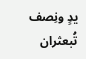يدٍ ونِصف تُبعثران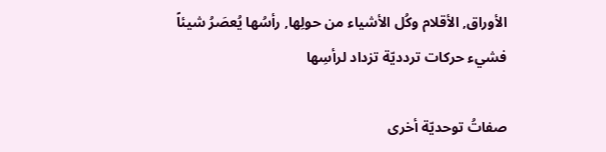الأوراق, الأقلام وكُل الأشياء من حولِها, رأسُها يُعصَرُ شيئاً فشيء حركات تردديّة تزداد لرأسِها

صفاتُ توحديّة أخرى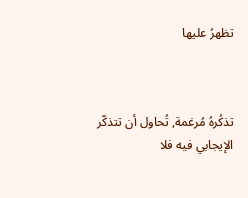تظهرُ عليها



تذكُرهُ مُرغمة, تُحاول أن تتذكّر الإيجابي فيه فلا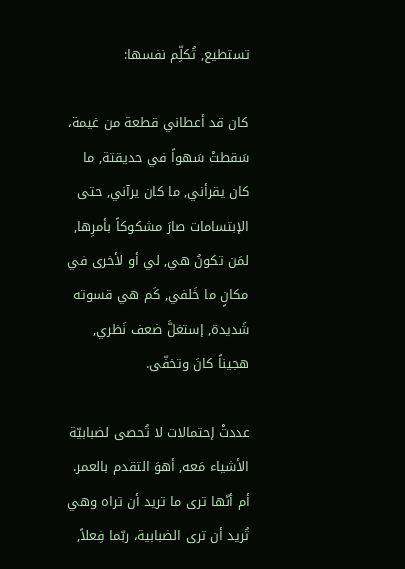تستطيع, تُكلِّم نفسها:

كان قد أعطاني قطعة من غيمة، سَقطتْ سَهواً في حديقتة, ما كان يقرأني, ما كان يرآني, حتى الإبتسامات صارَ مشكوكاً بأمرِها, لمَن تكونُ هي, لي أو لأخرى في مكانٍ ما خَلفي, كَم هي قسوته شَديدة, إستغلَّ ضعف نَظري, هجيناً كانَ وتخفّى.

عددتْ إحتمالات لا تُحصى لضبابيّة الأشياء مَعه, أهوَ التقدم بالعمر. أم أنّها ترى ما تريد أن تراه وهي تُريد أن ترى الضبابية، ربّما فِعلاً,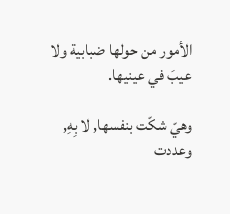الأمور من حولها ضبابية ولا عيبَ في عينيها.

وهيّ شكّت بنفسها, لا بِهِ, وعددت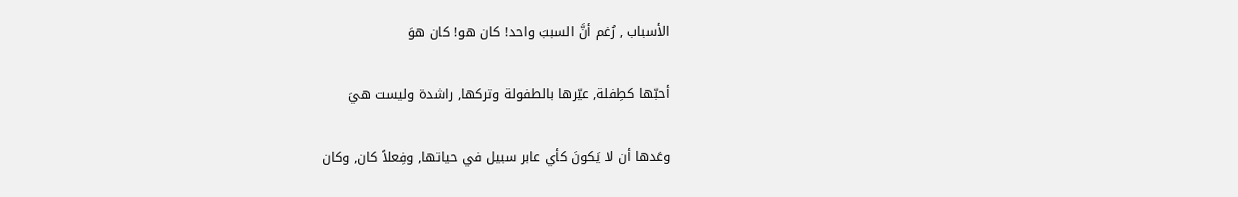الأسباب , رُغم أنَّ السببَ واحد! كان هو! كان هوَ

أحبّها كطِفلة, عيّرها بالطفولة وتركها, راشدة وليست هيَ

وعَدها أن لا يَكونَ كأي عابر سبيل في حياتها, وفِعلاً كان, وكان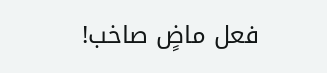فعل ماضٍ صاخب!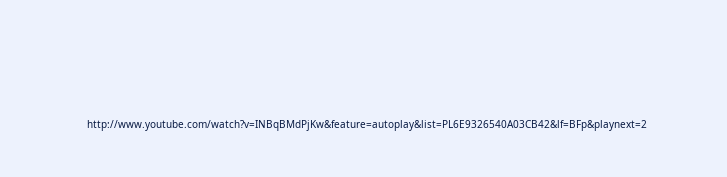http://www.youtube.com/watch?v=INBqBMdPjKw&feature=autoplay&list=PL6E9326540A03CB42&lf=BFp&playnext=2